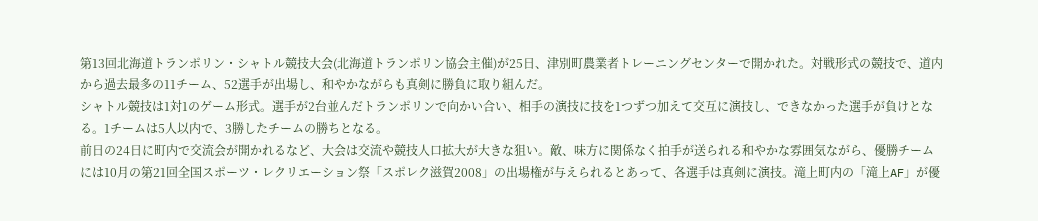第13回北海道トランポリン・シャトル競技大会(北海道トランポリン協会主催)が25日、津別町農業者トレーニングセンターで開かれた。対戦形式の競技で、道内から過去最多の11チーム、52選手が出場し、和やかながらも真剣に勝負に取り組んだ。
シャトル競技は1対1のゲーム形式。選手が2台並んだトランポリンで向かい合い、相手の演技に技を1つずつ加えて交互に演技し、できなかった選手が負けとなる。1チームは5人以内で、3勝したチームの勝ちとなる。
前日の24日に町内で交流会が開かれるなど、大会は交流や競技人口拡大が大きな狙い。敵、味方に関係なく拍手が送られる和やかな雰囲気ながら、優勝チームには10月の第21回全国スポーツ・レクリエーション祭「スポレク滋賀2008」の出場権が与えられるとあって、各選手は真剣に演技。滝上町内の「滝上AF」が優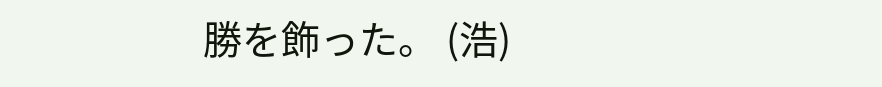勝を飾った。 (浩)